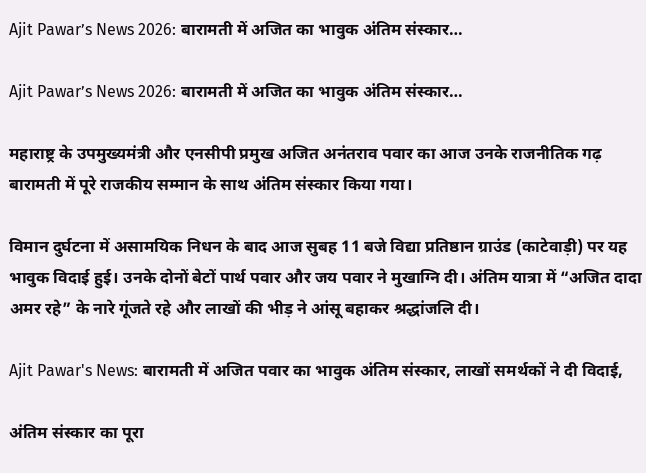Ajit Pawar’s News 2026: बारामती में अजित का भावुक अंतिम संस्कार…

Ajit Pawar’s News 2026: बारामती में अजित का भावुक अंतिम संस्कार…

महाराष्ट्र के उपमुख्यमंत्री और एनसीपी प्रमुख अजित अनंतराव पवार का आज उनके राजनीतिक गढ़ बारामती में पूरे राजकीय सम्मान के साथ अंतिम संस्कार किया गया।

विमान दुर्घटना में असामयिक निधन के बाद आज सुबह 11 बजे विद्या प्रतिष्ठान ग्राउंड (काटेवाड़ी) पर यह भावुक विदाई हुई। उनके दोनों बेटों पार्थ पवार और जय पवार ने मुखाग्नि दी। अंतिम यात्रा में “अजित दादा अमर रहे” के नारे गूंजते रहे और लाखों की भीड़ ने आंसू बहाकर श्रद्धांजलि दी।

Ajit Pawar's News: बारामती में अजित पवार का भावुक अंतिम संस्कार, लाखों समर्थकों ने दी विदाई,

अंतिम संस्कार का पूरा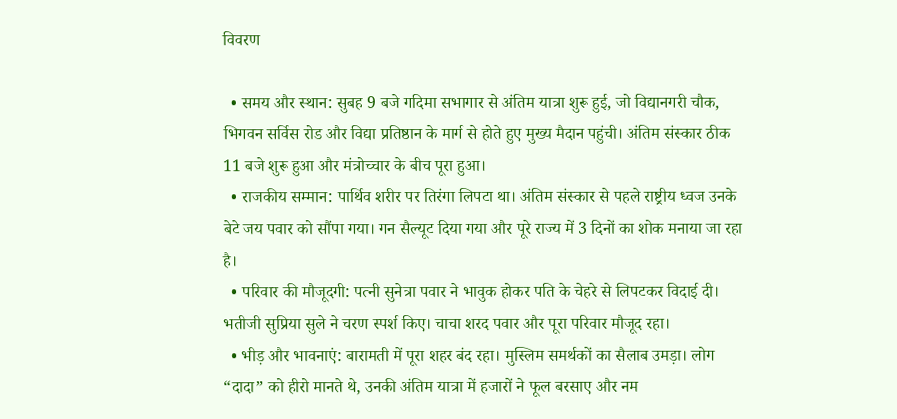विवरण

  • समय और स्थान: सुबह 9 बजे गदिमा सभागार से अंतिम यात्रा शुरू हुई, जो विद्यानगरी चौक, भिगवन सर्विस रोड और विद्या प्रतिष्ठान के मार्ग से होते हुए मुख्य मैदान पहुंची। अंतिम संस्कार ठीक 11 बजे शुरू हुआ और मंत्रोच्चार के बीच पूरा हुआ।
  • राजकीय सम्मान: पार्थिव शरीर पर तिरंगा लिपटा था। अंतिम संस्कार से पहले राष्ट्रीय ध्वज उनके बेटे जय पवार को सौंपा गया। गन सैल्यूट दिया गया और पूरे राज्य में 3 दिनों का शोक मनाया जा रहा है।
  • परिवार की मौजूदगी: पत्नी सुनेत्रा पवार ने भावुक होकर पति के चेहरे से लिपटकर विदाई दी। भतीजी सुप्रिया सुले ने चरण स्पर्श किए। चाचा शरद पवार और पूरा परिवार मौजूद रहा।
  • भीड़ और भावनाएं: बारामती में पूरा शहर बंद रहा। मुस्लिम समर्थकों का सैलाब उमड़ा। लोग “दादा” को हीरो मानते थे, उनकी अंतिम यात्रा में हजारों ने फूल बरसाए और नम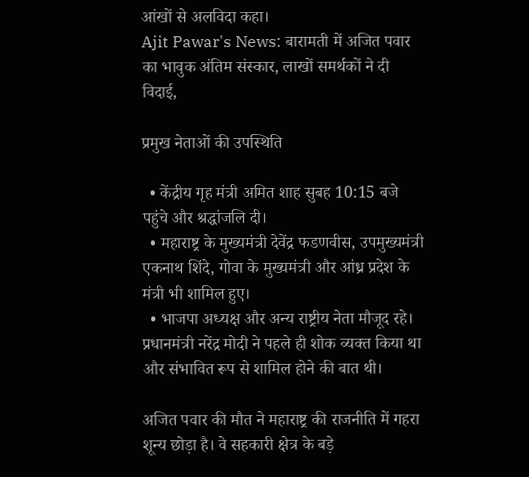आंखों से अलविदा कहा।
Ajit Pawar's News: बारामती में अजित पवार का भावुक अंतिम संस्कार, लाखों समर्थकों ने दी विदाई,

प्रमुख नेताओं की उपस्थिति

  • केंद्रीय गृह मंत्री अमित शाह सुबह 10:15 बजे पहुंचे और श्रद्धांजलि दी।
  • महाराष्ट्र के मुख्यमंत्री देवेंद्र फडणवीस, उपमुख्यमंत्री एकनाथ शिंदे, गोवा के मुख्यमंत्री और आंध्र प्रदेश के मंत्री भी शामिल हुए।
  • भाजपा अध्यक्ष और अन्य राष्ट्रीय नेता मौजूद रहे। प्रधानमंत्री नरेंद्र मोदी ने पहले ही शोक व्यक्त किया था और संभावित रूप से शामिल होने की बात थी।

अजित पवार की मौत ने महाराष्ट्र की राजनीति में गहरा शून्य छोड़ा है। वे सहकारी क्षेत्र के बड़े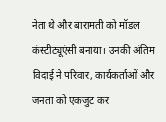नेता थे और बारामती को मॉडल कंस्टीट्यूएंसी बनाया। उनकी अंतिम विदाई ने परिवार, कार्यकर्ताओं और जनता को एकजुट कर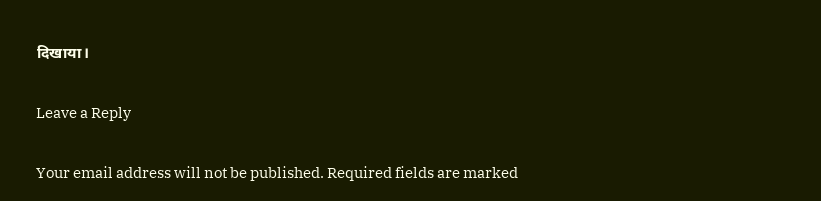दिखाया।

Leave a Reply

Your email address will not be published. Required fields are marked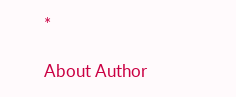*

About Author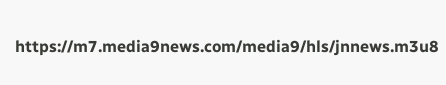https://m7.media9news.com/media9/hls/jnnews.m3u8